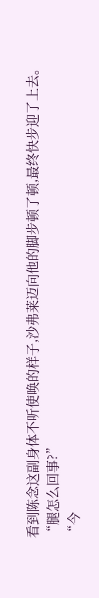看到陈念这副身体不听使唤的样子,沙弗莱迈向他的脚步顿了顿,最终快步迎了上去。
“腿怎么回事?”
“今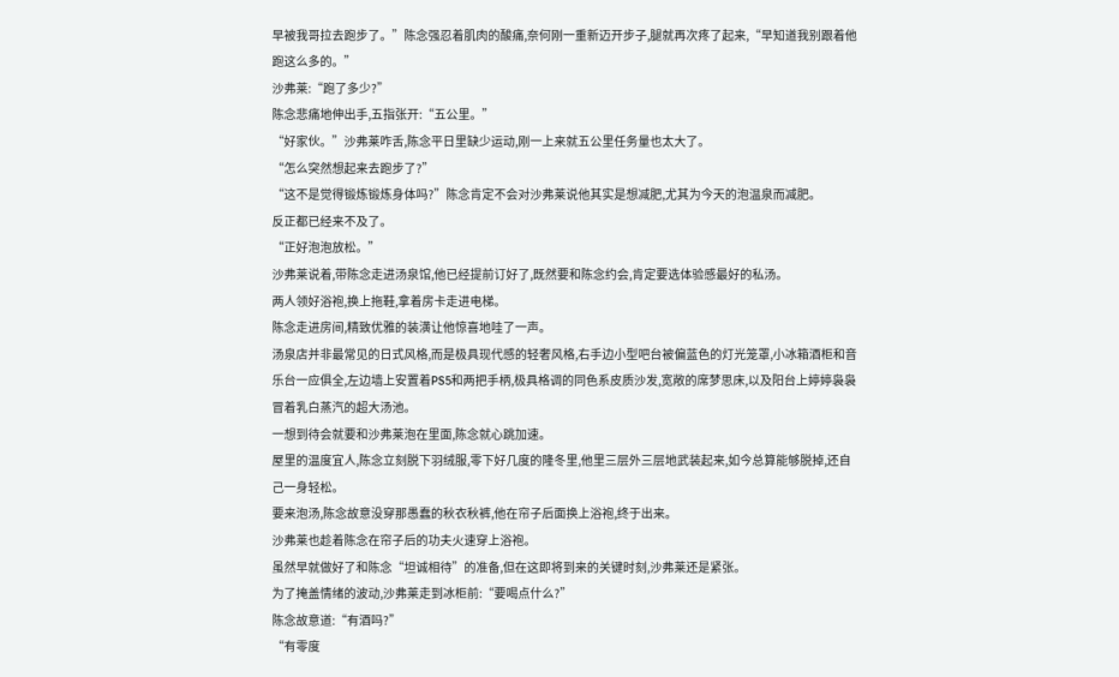早被我哥拉去跑步了。”陈念强忍着肌肉的酸痛,奈何刚一重新迈开步子,腿就再次疼了起来,“早知道我别跟着他跑这么多的。”
沙弗莱:“跑了多少?”
陈念悲痛地伸出手,五指张开:“五公里。”
“好家伙。”沙弗莱咋舌,陈念平日里缺少运动,刚一上来就五公里任务量也太大了。
“怎么突然想起来去跑步了?”
“这不是觉得锻炼锻炼身体吗?”陈念肯定不会对沙弗莱说他其实是想减肥,尤其为今天的泡温泉而减肥。
反正都已经来不及了。
“正好泡泡放松。”
沙弗莱说着,带陈念走进汤泉馆,他已经提前订好了,既然要和陈念约会,肯定要选体验感最好的私汤。
两人领好浴袍,换上拖鞋,拿着房卡走进电梯。
陈念走进房间,精致优雅的装潢让他惊喜地哇了一声。
汤泉店并非最常见的日式风格,而是极具现代感的轻奢风格,右手边小型吧台被偏蓝色的灯光笼罩,小冰箱酒柜和音乐台一应俱全,左边墙上安置着PS5和两把手柄,极具格调的同色系皮质沙发,宽敞的席梦思床,以及阳台上婷婷袅袅冒着乳白蒸汽的超大汤池。
一想到待会就要和沙弗莱泡在里面,陈念就心跳加速。
屋里的温度宜人,陈念立刻脱下羽绒服,零下好几度的隆冬里,他里三层外三层地武装起来,如今总算能够脱掉,还自己一身轻松。
要来泡汤,陈念故意没穿那愚蠢的秋衣秋裤,他在帘子后面换上浴袍,终于出来。
沙弗莱也趁着陈念在帘子后的功夫火速穿上浴袍。
虽然早就做好了和陈念“坦诚相待”的准备,但在这即将到来的关键时刻,沙弗莱还是紧张。
为了掩盖情绪的波动,沙弗莱走到冰柜前:“要喝点什么?”
陈念故意道:“有酒吗?”
“有零度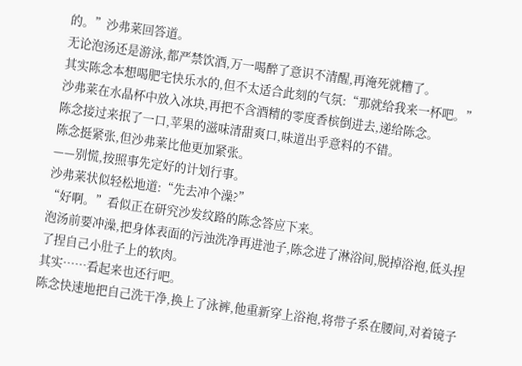的。”沙弗莱回答道。
无论泡汤还是游泳,都严禁饮酒,万一喝醉了意识不清醒,再淹死就糟了。
其实陈念本想喝肥宅快乐水的,但不太适合此刻的气氛:“那就给我来一杯吧。”
沙弗莱在水晶杯中放入冰块,再把不含酒精的零度香槟倒进去,递给陈念。
陈念接过来抿了一口,苹果的滋味清甜爽口,味道出乎意料的不错。
陈念挺紧张,但沙弗莱比他更加紧张。
——别慌,按照事先定好的计划行事。
沙弗莱状似轻松地道:“先去冲个澡?”
“好啊。”看似正在研究沙发纹路的陈念答应下来。
泡汤前要冲澡,把身体表面的污浊洗净再进池子,陈念进了淋浴间,脱掉浴袍,低头捏了捏自己小肚子上的软肉。
其实……看起来也还行吧。
陈念快速地把自己洗干净,换上了泳裤,他重新穿上浴袍,将带子系在腰间,对着镜子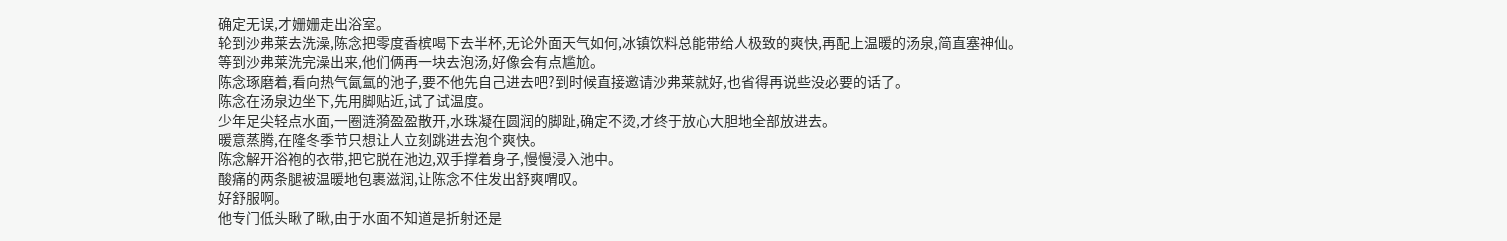确定无误,才姗姗走出浴室。
轮到沙弗莱去洗澡,陈念把零度香槟喝下去半杯,无论外面天气如何,冰镇饮料总能带给人极致的爽快,再配上温暖的汤泉,简直塞神仙。
等到沙弗莱洗完澡出来,他们俩再一块去泡汤,好像会有点尴尬。
陈念琢磨着,看向热气氤氲的池子,要不他先自己进去吧?到时候直接邀请沙弗莱就好,也省得再说些没必要的话了。
陈念在汤泉边坐下,先用脚贴近,试了试温度。
少年足尖轻点水面,一圈涟漪盈盈散开,水珠凝在圆润的脚趾,确定不烫,才终于放心大胆地全部放进去。
暖意蒸腾,在隆冬季节只想让人立刻跳进去泡个爽快。
陈念解开浴袍的衣带,把它脱在池边,双手撑着身子,慢慢浸入池中。
酸痛的两条腿被温暖地包裹滋润,让陈念不住发出舒爽喟叹。
好舒服啊。
他专门低头瞅了瞅,由于水面不知道是折射还是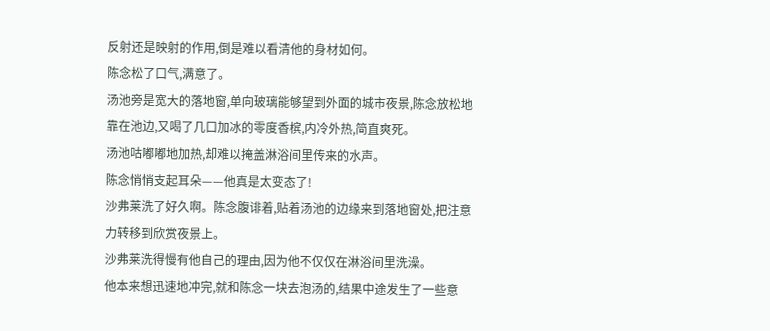反射还是映射的作用,倒是难以看清他的身材如何。
陈念松了口气,满意了。
汤池旁是宽大的落地窗,单向玻璃能够望到外面的城市夜景,陈念放松地靠在池边,又喝了几口加冰的零度香槟,内冷外热,简直爽死。
汤池咕嘟嘟地加热,却难以掩盖淋浴间里传来的水声。
陈念悄悄支起耳朵——他真是太变态了!
沙弗莱洗了好久啊。陈念腹诽着,贴着汤池的边缘来到落地窗处,把注意力转移到欣赏夜景上。
沙弗莱洗得慢有他自己的理由,因为他不仅仅在淋浴间里洗澡。
他本来想迅速地冲完,就和陈念一块去泡汤的,结果中途发生了一些意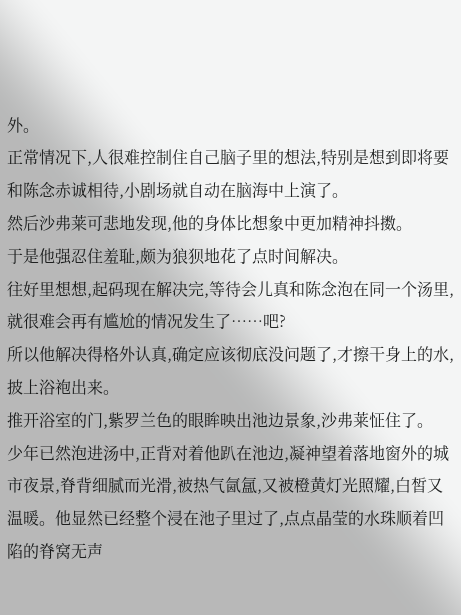外。
正常情况下,人很难控制住自己脑子里的想法,特别是想到即将要和陈念赤诚相待,小剧场就自动在脑海中上演了。
然后沙弗莱可悲地发现,他的身体比想象中更加精神抖擞。
于是他强忍住羞耻,颇为狼狈地花了点时间解决。
往好里想想,起码现在解决完,等待会儿真和陈念泡在同一个汤里,就很难会再有尴尬的情况发生了……吧?
所以他解决得格外认真,确定应该彻底没问题了,才擦干身上的水,披上浴袍出来。
推开浴室的门,紫罗兰色的眼眸映出池边景象,沙弗莱怔住了。
少年已然泡进汤中,正背对着他趴在池边,凝神望着落地窗外的城市夜景,脊背细腻而光滑,被热气氤氲,又被橙黄灯光照耀,白皙又温暖。他显然已经整个浸在池子里过了,点点晶莹的水珠顺着凹陷的脊窝无声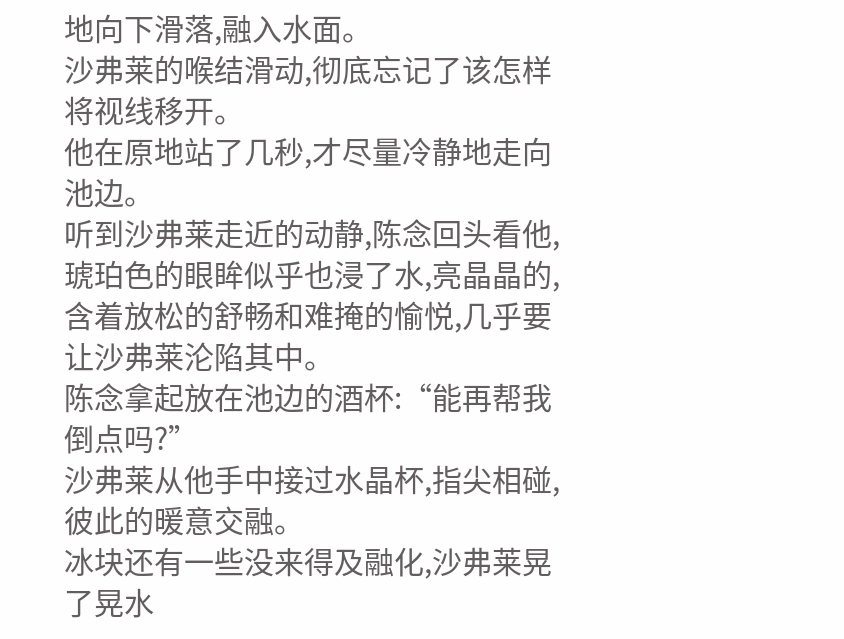地向下滑落,融入水面。
沙弗莱的喉结滑动,彻底忘记了该怎样将视线移开。
他在原地站了几秒,才尽量冷静地走向池边。
听到沙弗莱走近的动静,陈念回头看他,琥珀色的眼眸似乎也浸了水,亮晶晶的,含着放松的舒畅和难掩的愉悦,几乎要让沙弗莱沦陷其中。
陈念拿起放在池边的酒杯:“能再帮我倒点吗?”
沙弗莱从他手中接过水晶杯,指尖相碰,彼此的暖意交融。
冰块还有一些没来得及融化,沙弗莱晃了晃水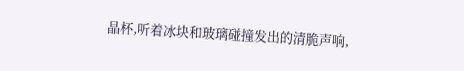晶杯,听着冰块和玻璃碰撞发出的清脆声响,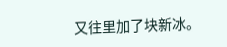又往里加了块新冰。